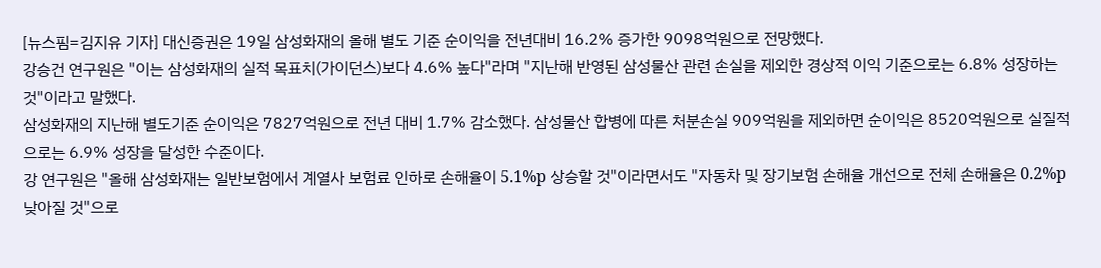[뉴스핌=김지유 기자] 대신증권은 19일 삼성화재의 올해 별도 기준 순이익을 전년대비 16.2% 증가한 9098억원으로 전망했다.
강승건 연구원은 "이는 삼성화재의 실적 목표치(가이던스)보다 4.6% 높다"라며 "지난해 반영된 삼성물산 관련 손실을 제외한 경상적 이익 기준으로는 6.8% 성장하는 것"이라고 말했다.
삼성화재의 지난해 별도기준 순이익은 7827억원으로 전년 대비 1.7% 감소했다. 삼성물산 합병에 따른 처분손실 909억원을 제외하면 순이익은 8520억원으로 실질적으로는 6.9% 성장을 달성한 수준이다.
강 연구원은 "올해 삼성화재는 일반보험에서 계열사 보험료 인하로 손해율이 5.1%p 상승할 것"이라면서도 "자동차 및 장기보험 손해율 개선으로 전체 손해율은 0.2%p 낮아질 것"으로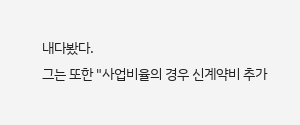내다봤다.
그는 또한 "사업비율의 경우 신계약비 추가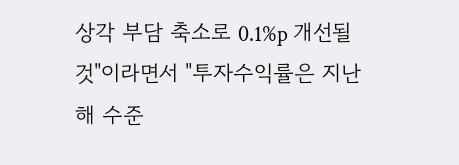상각 부담 축소로 0.1%p 개선될 것"이라면서 "투자수익률은 지난해 수준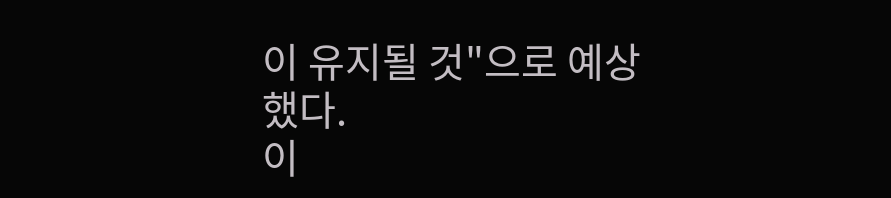이 유지될 것"으로 예상했다.
이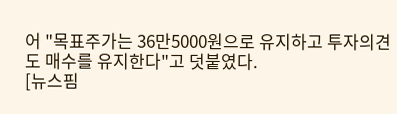어 "목표주가는 36만5000원으로 유지하고 투자의견도 매수를 유지한다"고 덧붙였다.
[뉴스핌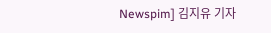Newspim] 김지유 기자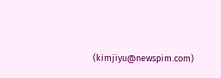(kimjiyu@newspim.com)